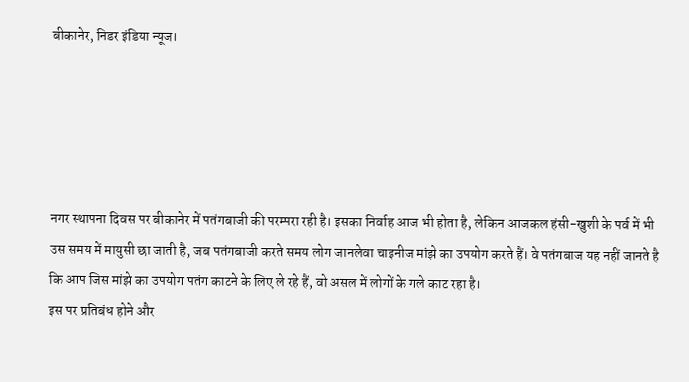बीकानेर, निडर इंडिया न्यूज।





नगर स्थापना दिवस पर बीकानेर में पतंगबाजी की परम्परा रही है। इसका निर्वाह आज भी होता है, लेकिन आजकल हंसी-खुशी के पर्व में भी उस समय में मायुसी छा जाती है, जब पतंगबाजी करते समय लोग जानलेवा चाइनीज मांझे का उपयोग करते हैं। वे पतंगबाज यह नहीं जानते है कि आप जिस मांझे का उपयोग पतंग काटने के लिए ले रहे हैं, वो असल में लोगों के गले काट रहा है।
इस पर प्रतिबंध होने और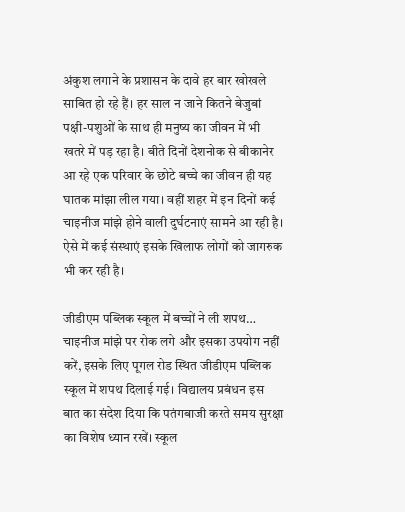अंकुश लगाने के प्रशासन के दावे हर बार खोखले साबित हो रहे हैं। हर साल न जाने कितने बेजुबां पक्षी-पशुओं के साथ ही मनुष्य का जीवन में भी खतरे में पड़ रहा है। बीते दिनों देशनोक से बीकानेर आ रहे एक परिवार के छोटे बच्चे का जीवन ही यह घातक मांझा लील गया। वहीं शहर में इन दिनों कई चाइनीज मांझे होने वाली दुर्घटनाएं सामने आ रही है। ऐसे में कई संस्थाएं इसके खिलाफ लोगों को जागरुक भी कर रही है।

जीडीएम पब्लिक स्कूल में बच्चों ने ली शपथ…
चाइनीज मांझे पर रोक लगे और इसका उपयोग नहीं करें, इसके लिए पूगल रोड स्थित जीडीएम पब्लिक स्कूल में शपथ दिलाई गई। विद्यालय प्रबंधन इस बात का संदेश दिया कि पतंगबाजी करते समय सुरक्षा का विशेष ध्यान रखें। स्कूल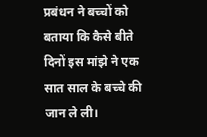प्रबंधन ने बच्चों को बताया कि कैसे बीते दिनों इस मांझे ने एक सात साल के बच्चे की जान ले ली।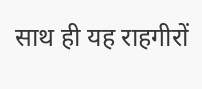साथ ही यह राहगीरों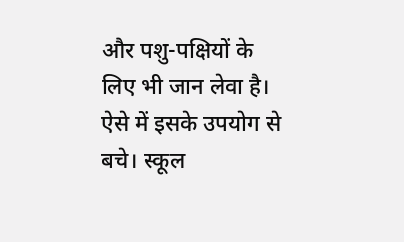और पशु-पक्षियों के लिए भी जान लेवा है।
ऐसे में इसके उपयोग से बचे। स्कूल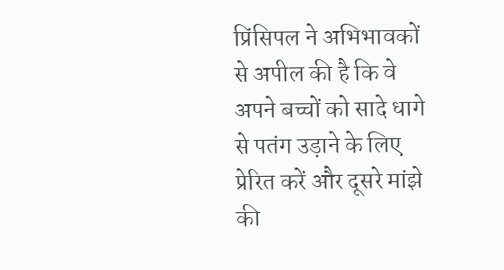प्रिंसिपल ने अभिभावकों से अपील की है कि वे अपने बच्चों को सादे धागे से पतंग उड़ाने के लिए प्रेरित करें और दूसरे मांझे की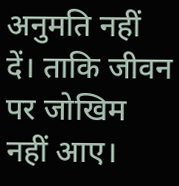अनुमति नहीं दें। ताकि जीवन पर जोखिम नहीं आए।